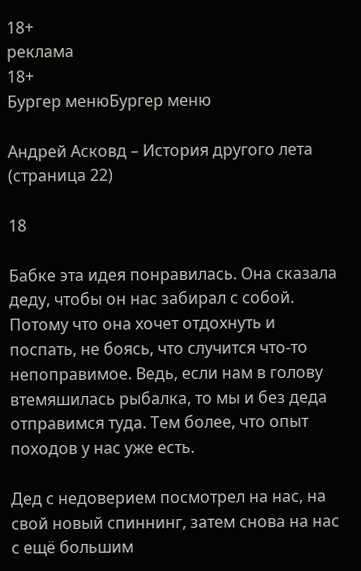18+
реклама
18+
Бургер менюБургер меню

Андрей Асковд – История другого лета (страница 22)

18

Бабке эта идея понравилась. Она сказала деду, чтобы он нас забирал с собой. Потому что она хочет отдохнуть и поспать, не боясь, что случится что-то непоправимое. Ведь, если нам в голову втемяшилась рыбалка, то мы и без деда отправимся туда. Тем более, что опыт походов у нас уже есть.

Дед с недоверием посмотрел на нас, на свой новый спиннинг, затем снова на нас с ещё большим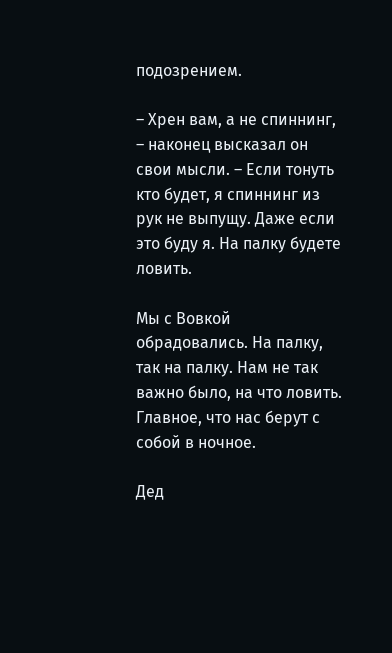подозрением.

– Хрен вам, а не спиннинг, – наконец высказал он свои мысли. – Если тонуть кто будет, я спиннинг из рук не выпущу. Даже если это буду я. На палку будете ловить.

Мы с Вовкой обрадовались. На палку, так на палку. Нам не так важно было, на что ловить. Главное, что нас берут с собой в ночное.

Дед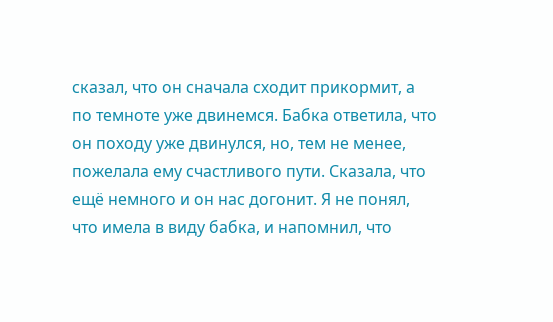сказал, что он сначала сходит прикормит, а по темноте уже двинемся. Бабка ответила, что он походу уже двинулся, но, тем не менее, пожелала ему счастливого пути. Сказала, что ещё немного и он нас догонит. Я не понял, что имела в виду бабка, и напомнил, что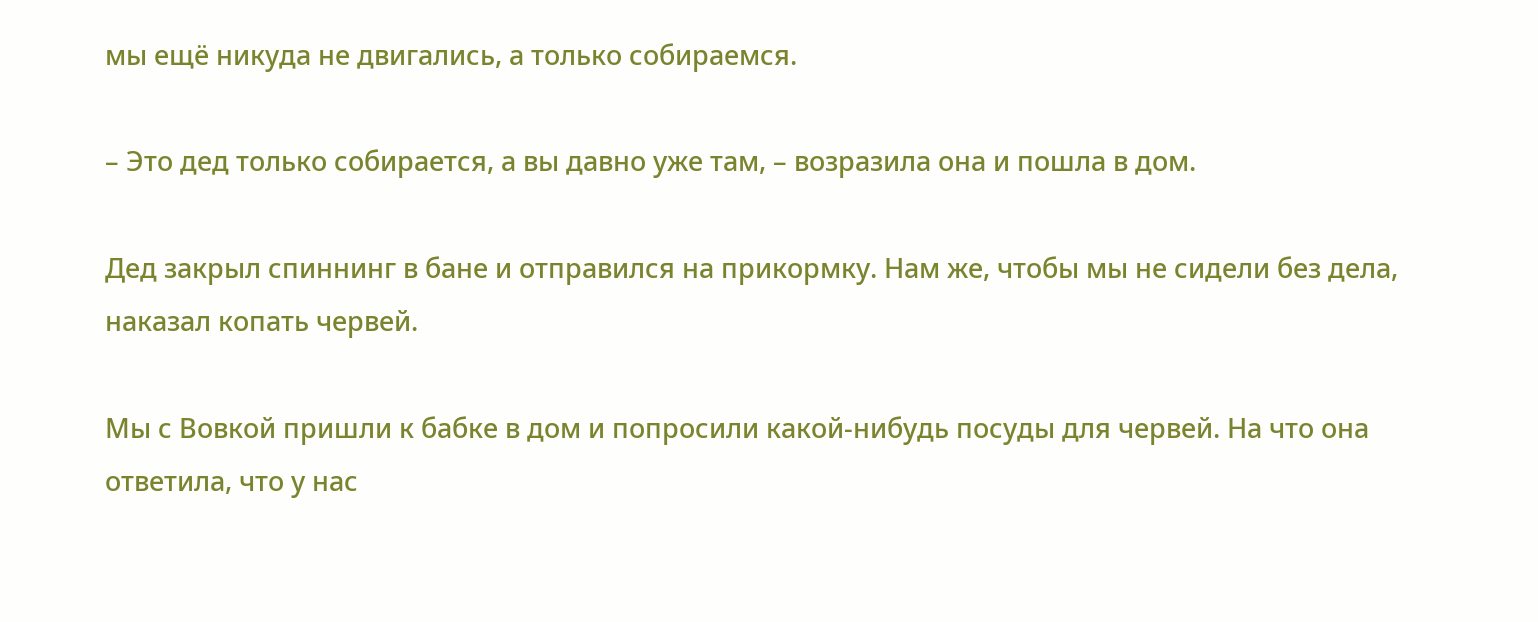мы ещё никуда не двигались, а только собираемся.

– Это дед только собирается, а вы давно уже там, – возразила она и пошла в дом.

Дед закрыл спиннинг в бане и отправился на прикормку. Нам же, чтобы мы не сидели без дела, наказал копать червей.

Мы с Вовкой пришли к бабке в дом и попросили какой-нибудь посуды для червей. На что она ответила, что у нас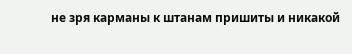не зря карманы к штанам пришиты и никакой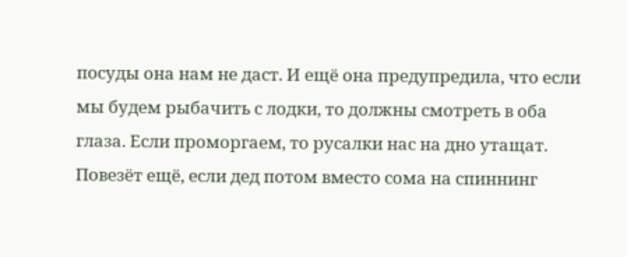посуды она нам не даст. И ещё она предупредила, что если мы будем рыбачить с лодки, то должны смотреть в оба глаза. Если проморгаем, то русалки нас на дно утащат. Повезёт ещё, если дед потом вместо сома на спиннинг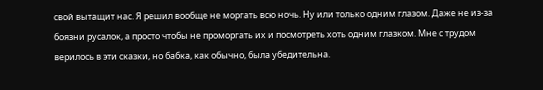свой вытащит нас. Я решил вообще не моргать всю ночь. Ну или только одним глазом. Даже не из-за боязни русалок, а просто чтобы не проморгать их и посмотреть хоть одним глазком. Мне с трудом верилось в эти сказки, но бабка, как обычно, была убедительна.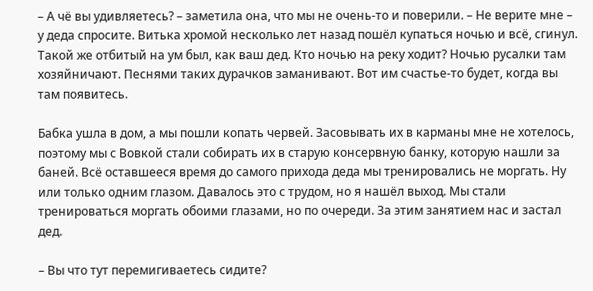– А чё вы удивляетесь? – заметила она, что мы не очень-то и поверили. – Не верите мне – у деда спросите. Витька хромой несколько лет назад пошёл купаться ночью и всё, сгинул. Такой же отбитый на ум был, как ваш дед. Кто ночью на реку ходит? Ночью русалки там хозяйничают. Песнями таких дурачков заманивают. Вот им счастье-то будет, когда вы там появитесь.

Бабка ушла в дом, а мы пошли копать червей. Засовывать их в карманы мне не хотелось, поэтому мы с Вовкой стали собирать их в старую консервную банку, которую нашли за баней. Всё оставшееся время до самого прихода деда мы тренировались не моргать. Ну или только одним глазом. Давалось это с трудом, но я нашёл выход. Мы стали тренироваться моргать обоими глазами, но по очереди. За этим занятием нас и застал дед.

– Вы что тут перемигиваетесь сидите?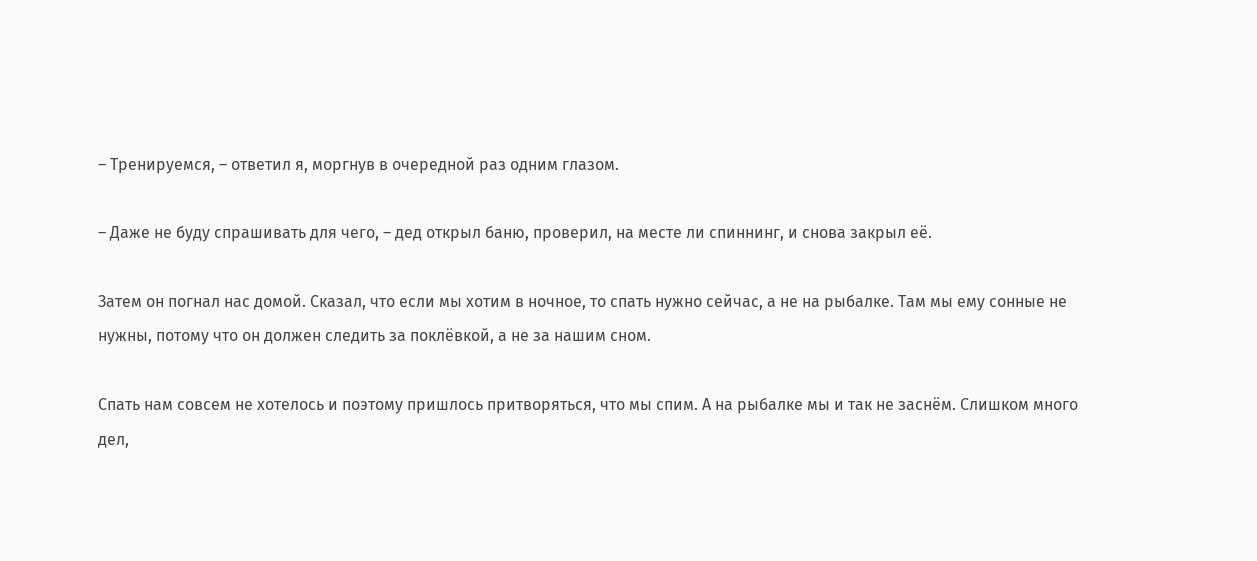– Тренируемся, – ответил я, моргнув в очередной раз одним глазом.

– Даже не буду спрашивать для чего, – дед открыл баню, проверил, на месте ли спиннинг, и снова закрыл её.

Затем он погнал нас домой. Сказал, что если мы хотим в ночное, то спать нужно сейчас, а не на рыбалке. Там мы ему сонные не нужны, потому что он должен следить за поклёвкой, а не за нашим сном.

Спать нам совсем не хотелось и поэтому пришлось притворяться, что мы спим. А на рыбалке мы и так не заснём. Слишком много дел,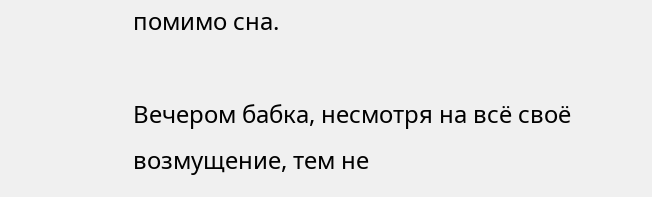помимо сна.

Вечером бабка, несмотря на всё своё возмущение, тем не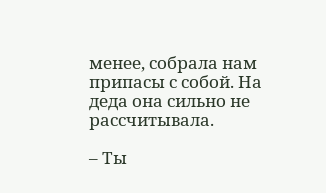менее, собрала нам припасы с собой. На деда она сильно не рассчитывала.

– Ты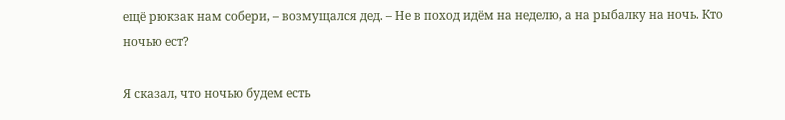ещё рюкзак нам собери, – возмущался дед. – Не в поход идём на неделю, а на рыбалку на ночь. Кто ночью ест?

Я сказал, что ночью будем есть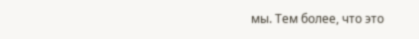мы. Тем более, что это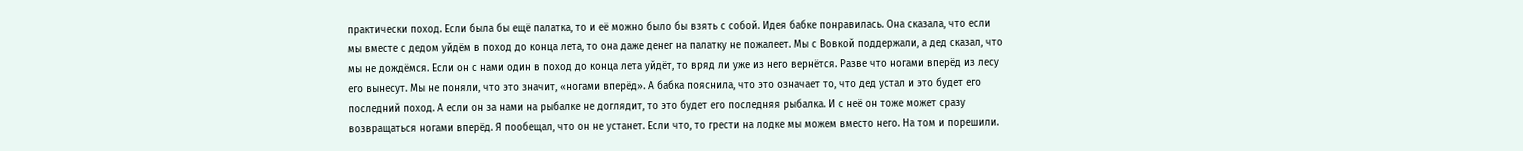практически поход. Если была бы ещё палатка, то и её можно было бы взять с собой. Идея бабке понравилась. Она сказала, что если мы вместе с дедом уйдём в поход до конца лета, то она даже денег на палатку не пожалеет. Мы с Вовкой поддержали, а дед сказал, что мы не дождёмся. Если он с нами один в поход до конца лета уйдёт, то вряд ли уже из него вернётся. Разве что ногами вперёд из лесу его вынесут. Мы не поняли, что это значит, «ногами вперёд». А бабка пояснила, что это означает то, что дед устал и это будет его последний поход. А если он за нами на рыбалке не доглядит, то это будет его последняя рыбалка. И с неё он тоже может сразу возвращаться ногами вперёд. Я пообещал, что он не устанет. Если что, то грести на лодке мы можем вместо него. На том и порешили.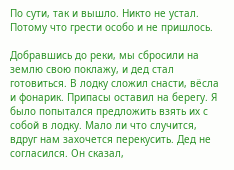По сути, так и вышло. Никто не устал. Потому что грести особо и не пришлось.

Добравшись до реки, мы сбросили на землю свою поклажу, и дед стал готовиться. В лодку сложил снасти, вёсла и фонарик. Припасы оставил на берегу. Я было попытался предложить взять их с собой в лодку. Мало ли что случится, вдруг нам захочется перекусить. Дед не согласился. Он сказал,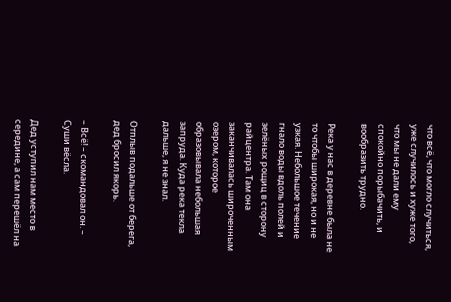что всё, что могло случиться, уже случилось и хуже того, что мы не дали ему спокойно порыбачить, и вообразить трудно.

Река у нас в деревне была не то чтобы широкая, но и не узкая. Небольшое течение гнало воды вдоль полей и зелёных рощиц в сторону райцентра. Там она заканчивалась широченным озером, которое образовывала небольшая запруда. Куда река текла дальше, я не знал.

Отплыв подальше от берега, дед бросил якорь.

– Всё! – скомандовал он. – Суши вёсла.

Дед уступил нам место в середине, а сам перешёл на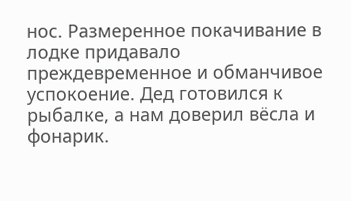нос. Размеренное покачивание в лодке придавало преждевременное и обманчивое успокоение. Дед готовился к рыбалке, а нам доверил вёсла и фонарик.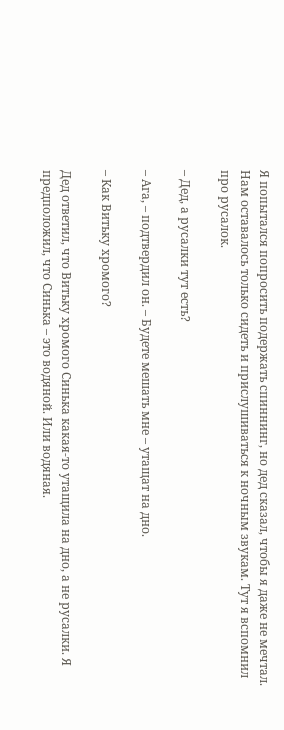Я попытался попросить подержать спиннинг, но дед сказал, чтобы я даже не мечтал. Нам оставалось только сидеть и прислушиваться к ночным звукам. Тут я вспомнил про русалок.

– Дед, а русалки тут есть?

– Ага, – подтвердил он. – Будете мешать мне – утащат на дно.

– Как Витьку хромого?

Дед ответил, что Витьку хромого Синька какая-то утащила на дно, а не русалки. Я предположил, что Синька – это водяной. Или водяная.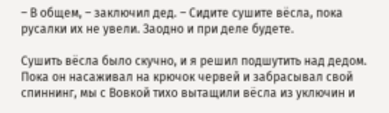– В общем, – заключил дед. – Сидите сушите вёсла, пока русалки их не увели. Заодно и при деле будете.

Сушить вёсла было скучно, и я решил подшутить над дедом. Пока он насаживал на крючок червей и забрасывал свой спиннинг, мы с Вовкой тихо вытащили вёсла из уключин и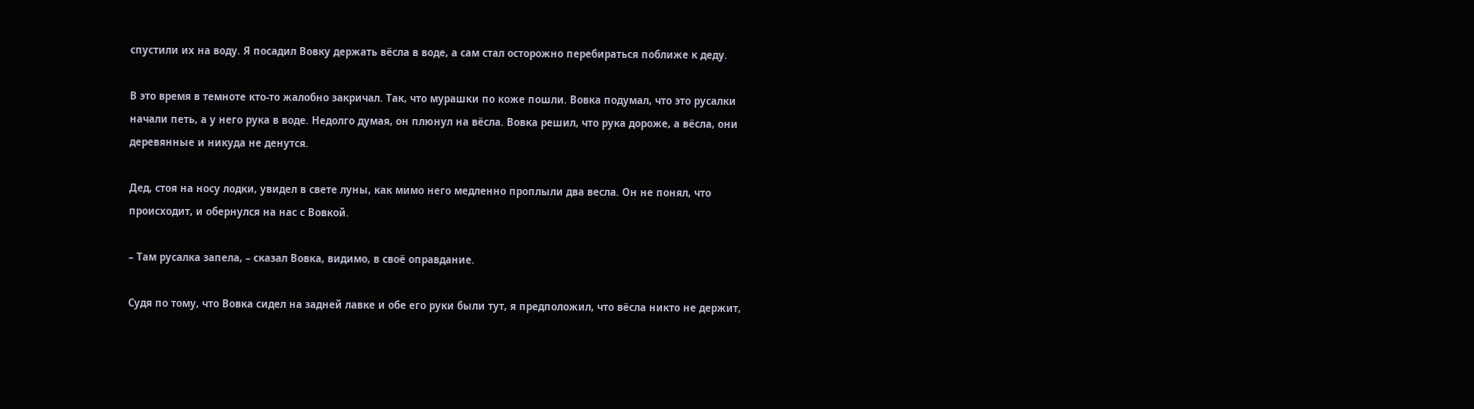спустили их на воду. Я посадил Вовку держать вёсла в воде, а сам стал осторожно перебираться поближе к деду.

В это время в темноте кто-то жалобно закричал. Так, что мурашки по коже пошли. Вовка подумал, что это русалки начали петь, а у него рука в воде. Недолго думая, он плюнул на вёсла. Вовка решил, что рука дороже, а вёсла, они деревянные и никуда не денутся.

Дед, стоя на носу лодки, увидел в свете луны, как мимо него медленно проплыли два весла. Он не понял, что происходит, и обернулся на нас с Вовкой.

– Там русалка запела, – сказал Вовка, видимо, в своё оправдание.

Судя по тому, что Вовка сидел на задней лавке и обе его руки были тут, я предположил, что вёсла никто не держит,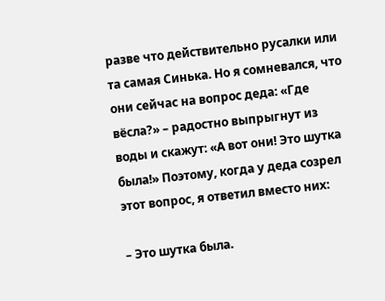разве что действительно русалки или та самая Синька. Но я сомневался, что они сейчас на вопрос деда: «Где вёсла?» – радостно выпрыгнут из воды и скажут: «А вот они! Это шутка была!» Поэтому, когда у деда созрел этот вопрос, я ответил вместо них:

– Это шутка была.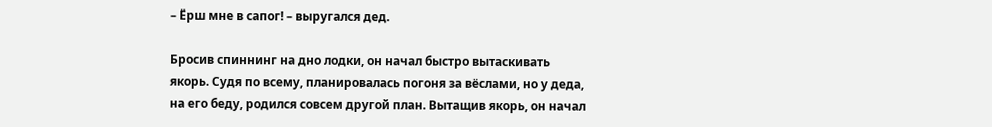– Ёрш мне в сапог! – выругался дед.

Бросив спиннинг на дно лодки, он начал быстро вытаскивать якорь. Судя по всему, планировалась погоня за вёслами, но у деда, на его беду, родился совсем другой план. Вытащив якорь, он начал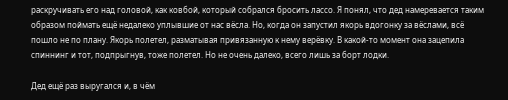раскручивать его над головой, как ковбой, который собрался бросить лассо. Я понял, что дед намеревается таким образом поймать ещё недалеко уплывшие от нас вёсла. Но, когда он запустил якорь вдогонку за вёслами, всё пошло не по плану. Якорь полетел, разматывая привязанную к нему верёвку. В какой-то момент она зацепила спиннинг и тот, подпрыгнув, тоже полетел. Но не очень далеко, всего лишь за борт лодки.

Дед ещё раз выругался и, в чём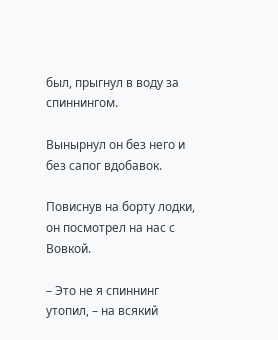был, прыгнул в воду за спиннингом.

Вынырнул он без него и без сапог вдобавок.

Повиснув на борту лодки, он посмотрел на нас с Вовкой.

– Это не я спиннинг утопил, – на всякий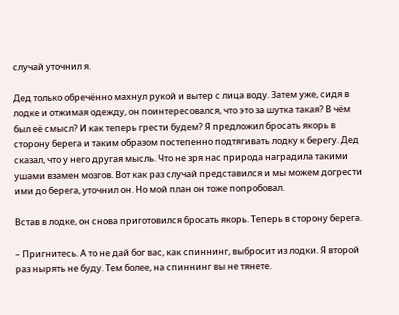случай уточнил я.

Дед только обречённо махнул рукой и вытер с лица воду. Затем уже, сидя в лодке и отжимая одежду, он поинтересовался, что это за шутка такая? В чём был её смысл? И как теперь грести будем? Я предложил бросать якорь в сторону берега и таким образом постепенно подтягивать лодку к берегу. Дед сказал, что у него другая мысль. Что не зря нас природа наградила такими ушами взамен мозгов. Вот как раз случай представился и мы можем догрести ими до берега, уточнил он. Но мой план он тоже попробовал.

Встав в лодке, он снова приготовился бросать якорь. Теперь в сторону берега.

– Пригнитесь. А то не дай бог вас, как спиннинг, выбросит из лодки. Я второй раз нырять не буду. Тем более, на спиннинг вы не тянете.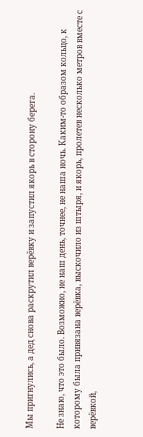Мы пригнулись, а дед снова раскрутил верёвку и запустил якорь в сторону берега.

Не знаю, что это было. Возможно, не наш день, точнее, не наша ночь. Каким-то образом кольцо, к которому была привязана верёвка, выскочило из штыря, и якорь, пролетев несколько метров вместе с верёвкой,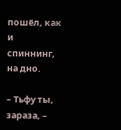пошёл, как и спиннинг, на дно.

– Тьфу ты, зараза, –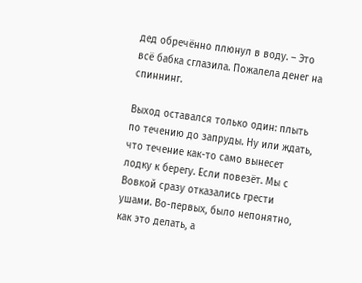дед обречённо плюнул в воду. – Это всё бабка сглазила. Пожалела денег на спиннинг.

Выход оставался только один: плыть по течению до запруды. Ну или ждать, что течение как-то само вынесет лодку к берегу. Если повезёт. Мы с Вовкой сразу отказались грести ушами. Во-первых, было непонятно, как это делать, а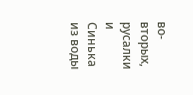во-вторых, русалки и Синька из воды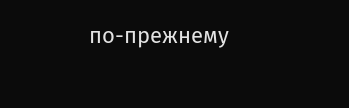по-прежнему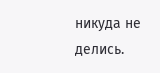никуда не делись.